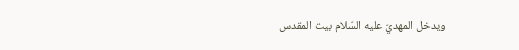ويدخل المهديّ عليه السّلام بيت المقدس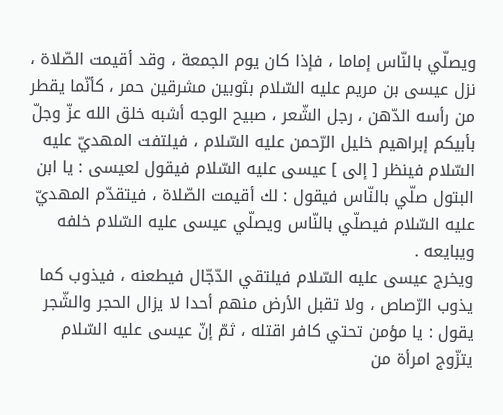ويصلّي بالنّاس إماما ، فإذا كان يوم الجمعة ، وقد أقيمت الصّلاة ، نزل عيسى بن مريم عليه السّلام بثوبين مشرقين حمر ، كأنّما يقطر من رأسه الدّهن ، رجل الشّعر ، صبيح الوجه أشبه خلق الله عزّ وجلّ بأبيكم إبراهيم خليل الرّحمن عليه السّلام ، فيلتفت المهديّ عليه السّلام فينظر [ إلى ] عيسى عليه السّلام فيقول لعيسى : يا ابن البتول صلّي بالنّاس فيقول : لك أقيمت الصّلاة ، فيتقدّم المهديّ عليه السّلام فيصلّي بالنّاس ويصلّي عيسى عليه السّلام خلفه ويبايعه .
ويخرج عيسى عليه السّلام فيلتقي الدّجّال فيطعنه ، فيذوب كما يذوب الرّصاص ، ولا تقبل الأرض منهم أحدا لا يزال الحجر والشّجر يقول : يا مؤمن تحتي كافر اقتله ، ثمّ إنّ عيسى عليه السّلام يتزّوج امرأة من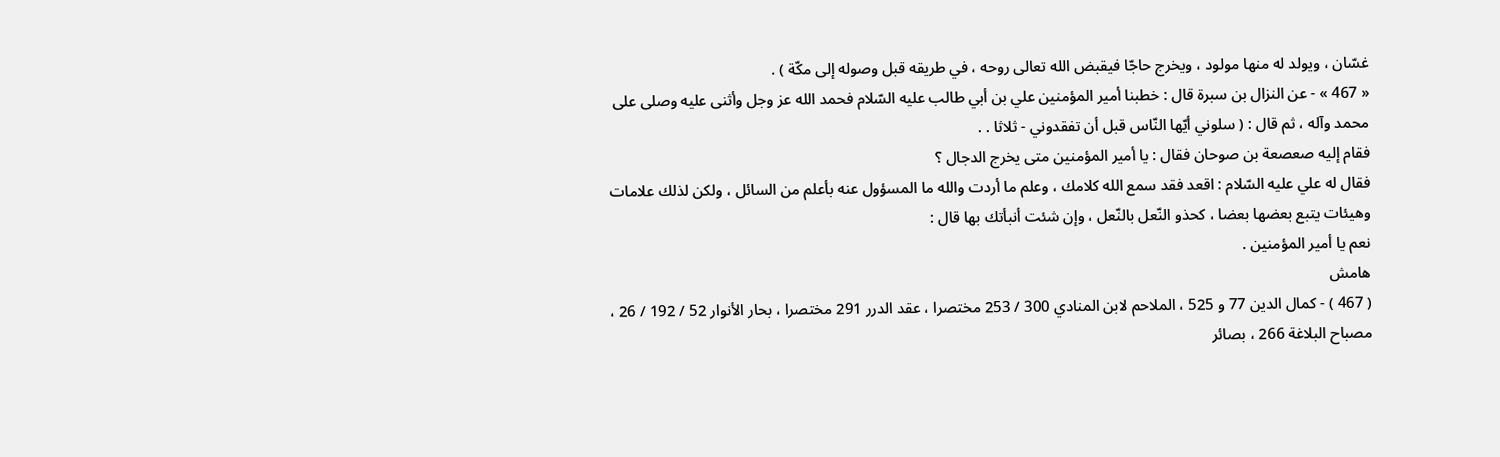غسّان ، ويولد له منها مولود ، ويخرج حاجّا فيقبض الله تعالى روحه ، في طريقه قبل وصوله إلى مكّة ) .
« 467 » - عن النزال بن سبرة قال : خطبنا أمير المؤمنين علي بن أبي طالب عليه السّلام فحمد الله عز وجل وأثنى عليه وصلى على محمد وآله ، ثم قال : ( سلوني أيّها النّاس قبل أن تفقدوني - ثلاثا . .
فقام إليه صعصعة بن صوحان فقال : يا أمير المؤمنين متى يخرج الدجال ؟
فقال له علي عليه السّلام : اقعد فقد سمع الله كلامك ، وعلم ما أردت والله ما المسؤول عنه بأعلم من السائل ، ولكن لذلك علامات وهيئات يتبع بعضها بعضا ، كحذو النّعل بالنّعل ، وإن شئت أنبأتك بها قال :
نعم يا أمير المؤمنين .
هامش
( 467 ) - كمال الدين 77 و 525 ، الملاحم لابن المنادي 300 / 253 مختصرا ، عقد الدرر 291 مختصرا ، بحار الأنوار 52 / 192 / 26 ، مصباح البلاغة 266 ، بصائر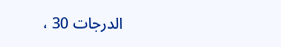الدرجات 30 ،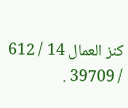كنز العمال 14 / 612 / 39709 .